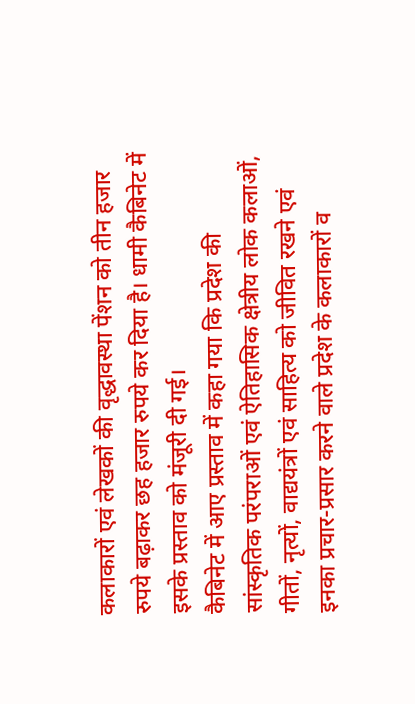कलाकारों एवं लेखकों की वृद्धावस्था पेंशन को तीन हजार रुपये बढ़ाकर छह हजार रुपये कर दिया है। धामी कैबिनेट में इसके प्रस्ताव को मंजूरी दी गई।
कैबिनेट में आए प्रस्ताव में कहा गया कि प्रदेश की सांस्कृतिक परंपराओं एवं ऐतिहासिक क्षेत्रीय लोक कलाओं, गीतों, नृत्यों, वाद्ययंत्रों एवं साहित्य को जीवित रखने एवं इनका प्रचार-प्रसार करने वाले प्रदेश के कलाकारों व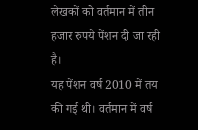लेखकों को वर्तमान में तीन हजार रुपये पेंशन दी जा रही है।
यह पेंशन वर्ष 2010 में तय की गई थी। वर्तमान में वर्ष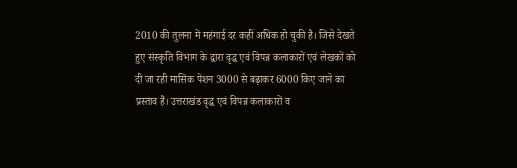2010 की तुलना में महंगाई दर कहीं अधिक हो चुकी है। जिसे देखते हुए संस्कृति विभाग के द्वारा वृद्ध एवं विपन्न कलाकारों एवं लेखकों को दी जा रही मासिक पेंशन 3000 से बढ़ाकर 6000 किए जाने का प्रस्ताव हैं। उत्तराखंड वृद्ध एवं विपन्न कलाकारों व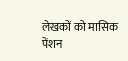लेखकों को मासिक पेंशन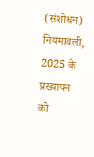(संशोधन) नियमावली, 2025 के प्रख्यापन को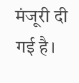मंजूरी दी गई है।